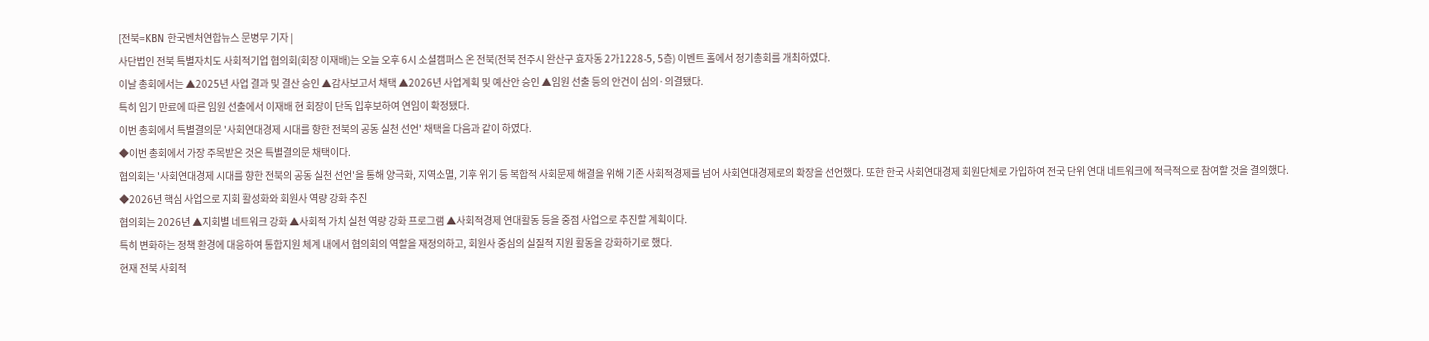[전북=KBN 한국벤처연합뉴스 문병무 기자 |
사단법인 전북 특별자치도 사회적기업 협의회(회장 이재배)는 오늘 오후 6시 소셜캠퍼스 온 전북(전북 전주시 완산구 효자동 2가1228-5, 5층) 이벤트 홀에서 정기총회를 개최하였다.
이날 총회에서는 ▲2025년 사업 결과 및 결산 승인 ▲감사보고서 채택 ▲2026년 사업계획 및 예산안 승인 ▲임원 선출 등의 안건이 심의·의결됐다.
특히 임기 만료에 따른 임원 선출에서 이재배 현 회장이 단독 입후보하여 연임이 확정됐다.
이번 총회에서 특별결의문 '사회연대경제 시대를 향한 전북의 공동 실천 선언' 채택을 다음과 같이 하였다.
◆이번 총회에서 가장 주목받은 것은 특별결의문 채택이다.
협의회는 '사회연대경제 시대를 향한 전북의 공동 실천 선언'을 통해 양극화, 지역소멸, 기후 위기 등 복합적 사회문제 해결을 위해 기존 사회적경제를 넘어 사회연대경제로의 확장을 선언했다. 또한 한국 사회연대경제 회원단체로 가입하여 전국 단위 연대 네트워크에 적극적으로 참여할 것을 결의했다.
◆2026년 핵심 사업으로 지회 활성화와 회원사 역량 강화 추진
협의회는 2026년 ▲지회별 네트워크 강화 ▲사회적 가치 실천 역량 강화 프로그램 ▲사회적경제 연대활동 등을 중점 사업으로 추진할 계획이다.
특히 변화하는 정책 환경에 대응하여 통합지원 체계 내에서 협의회의 역할을 재정의하고, 회원사 중심의 실질적 지원 활동을 강화하기로 했다.
현재 전북 사회적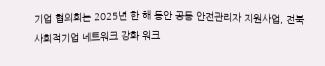기업 협의회는 2025년 한 해 동안 공동 안전관리자 지원사업, 전북 사회적기업 네트워크 강화 워크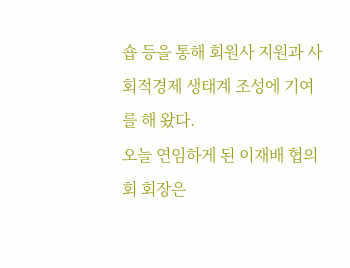숍 등을 통해 회원사 지원과 사회적경제 생태계 조성에 기여를 해 왔다.
오늘 연임하게 된 이재배 협의회 회장은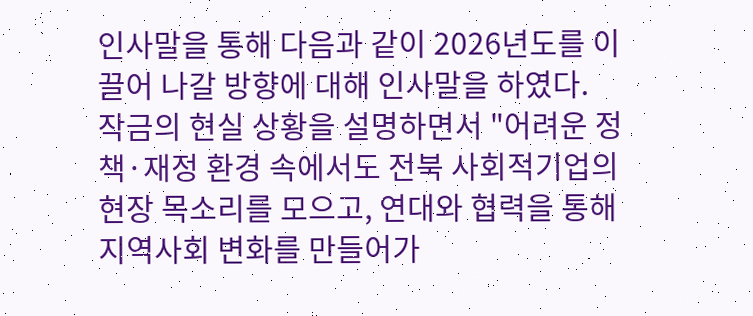인사말을 통해 다음과 같이 2026년도를 이끌어 나갈 방향에 대해 인사말을 하였다.
작금의 현실 상황을 설명하면서 "어려운 정책·재정 환경 속에서도 전북 사회적기업의 현장 목소리를 모으고, 연대와 협력을 통해 지역사회 변화를 만들어가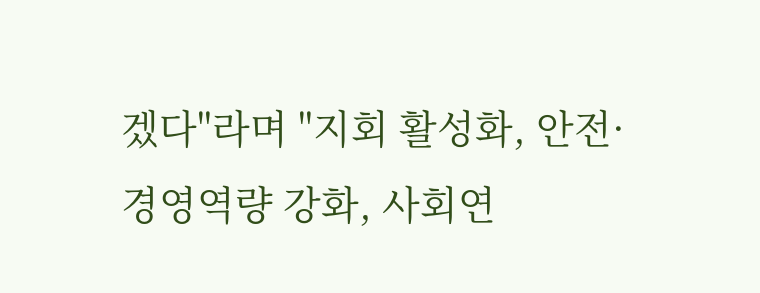겠다"라며 "지회 활성화, 안전·경영역량 강화, 사회연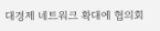대경제 네트워크 확대에 협의회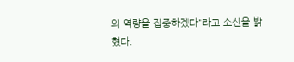의 역량을 집중하겠다"라고 소신을 밝혔다.